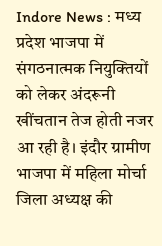Indore News : मध्य प्रदेश भाजपा में संगठनात्मक नियुक्तियों को लेकर अंदरूनी खींचतान तेज होती नजर आ रही है। इंदौर ग्रामीण भाजपा में महिला मोर्चा जिला अध्यक्ष की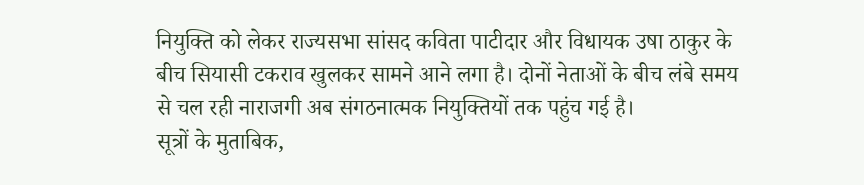नियुक्ति को लेकर राज्यसभा सांसद कविता पाटीदार और विधायक उषा ठाकुर के बीच सियासी टकराव खुलकर सामने आने लगा है। दोनों नेताओं के बीच लंबे समय से चल रही नाराजगी अब संगठनात्मक नियुक्तियों तक पहुंच गई है।
सूत्रों के मुताबिक,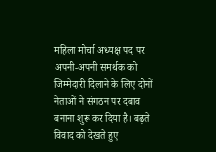महिला मोर्चा अध्यक्ष पद पर अपनी-अपनी समर्थक को जिम्मेदारी दिलाने के लिए दोनों नेताओं ने संगठन पर दबाव बनाना शुरू कर दिया है। बढ़ते विवाद को देखते हुए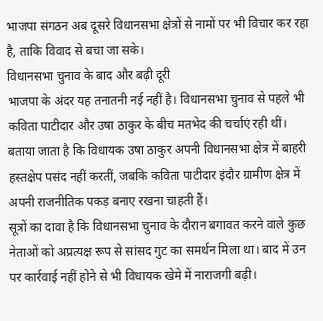भाजपा संगठन अब दूसरे विधानसभा क्षेत्रों से नामों पर भी विचार कर रहा है, ताकि विवाद से बचा जा सके।
विधानसभा चुनाव के बाद और बढ़ी दूरी
भाजपा के अंदर यह तनातनी नई नहीं है। विधानसभा चुनाव से पहले भी कविता पाटीदार और उषा ठाकुर के बीच मतभेद की चर्चाएं रही थीं। बताया जाता है कि विधायक उषा ठाकुर अपनी विधानसभा क्षेत्र में बाहरी हस्तक्षेप पसंद नहीं करतीं, जबकि कविता पाटीदार इंदौर ग्रामीण क्षेत्र में अपनी राजनीतिक पकड़ बनाए रखना चाहती हैं।
सूत्रों का दावा है कि विधानसभा चुनाव के दौरान बगावत करने वाले कुछ नेताओं को अप्रत्यक्ष रूप से सांसद गुट का समर्थन मिला था। बाद में उन पर कार्रवाई नहीं होने से भी विधायक खेमे में नाराजगी बढ़ी।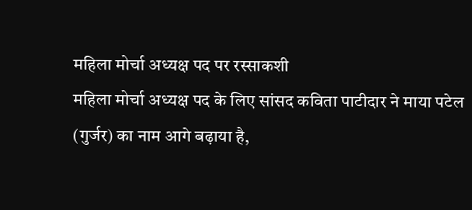महिला मोर्चा अध्यक्ष पद पर रस्साकशी
महिला मोर्चा अध्यक्ष पद के लिए सांसद कविता पाटीदार ने माया पटेल (गुर्जर) का नाम आगे बढ़ाया है,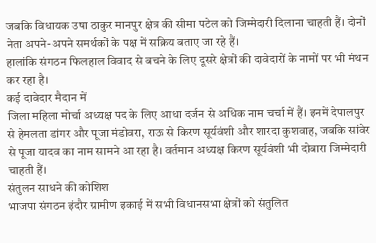जबकि विधायक उषा ठाकुर मानपुर क्षेत्र की सीमा पटेल को जिम्मेदारी दिलाना चाहती हैं। दोनों नेता अपने-अपने समर्थकों के पक्ष में सक्रिय बताए जा रहे हैं।
हालांकि संगठन फिलहाल विवाद से बचने के लिए दूसरे क्षेत्रों की दावेदारों के नामों पर भी मंथन कर रहा है।
कई दावेदार मैदान में
जिला महिला मोर्चा अध्यक्ष पद के लिए आधा दर्जन से अधिक नाम चर्चा में हैं। इनमें देपालपुर से हेमलता डांगर और पूजा मंडोवरा, राऊ से किरण सूर्यवंशी और शारदा कुशवाह, जबकि सांवेर से पूजा यादव का नाम सामने आ रहा है। वर्तमान अध्यक्ष किरण सूर्यवंशी भी दोबारा जिम्मेदारी चाहती हैं।
संतुलन साधने की कोशिश
भाजपा संगठन इंदौर ग्रामीण इकाई में सभी विधानसभा क्षेत्रों को संतुलित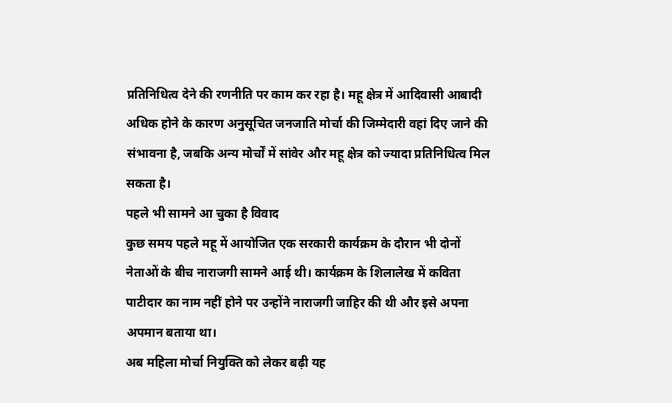प्रतिनिधित्व देने की रणनीति पर काम कर रहा है। महू क्षेत्र में आदिवासी आबादी अधिक होने के कारण अनुसूचित जनजाति मोर्चा की जिम्मेदारी वहां दिए जाने की संभावना है, जबकि अन्य मोर्चों में सांवेर और महू क्षेत्र को ज्यादा प्रतिनिधित्व मिल सकता है।
पहले भी सामने आ चुका है विवाद
कुछ समय पहले महू में आयोजित एक सरकारी कार्यक्रम के दौरान भी दोनों नेताओं के बीच नाराजगी सामने आई थी। कार्यक्रम के शिलालेख में कविता पाटीदार का नाम नहीं होने पर उन्होंने नाराजगी जाहिर की थी और इसे अपना अपमान बताया था।
अब महिला मोर्चा नियुक्ति को लेकर बढ़ी यह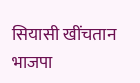सियासी खींचतान भाजपा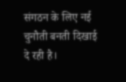संगठन के लिए नई चुनौती बनती दिखाई दे रही है।